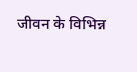जीवन के विभिन्न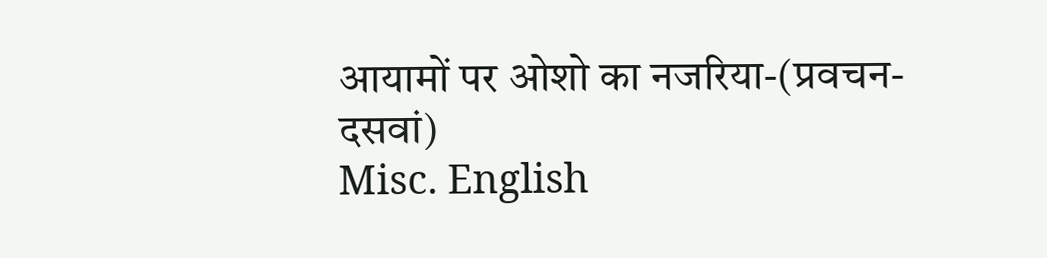आयामों पर ओशो का नजरिया-(प्रवचन-दसवां)
Misc. English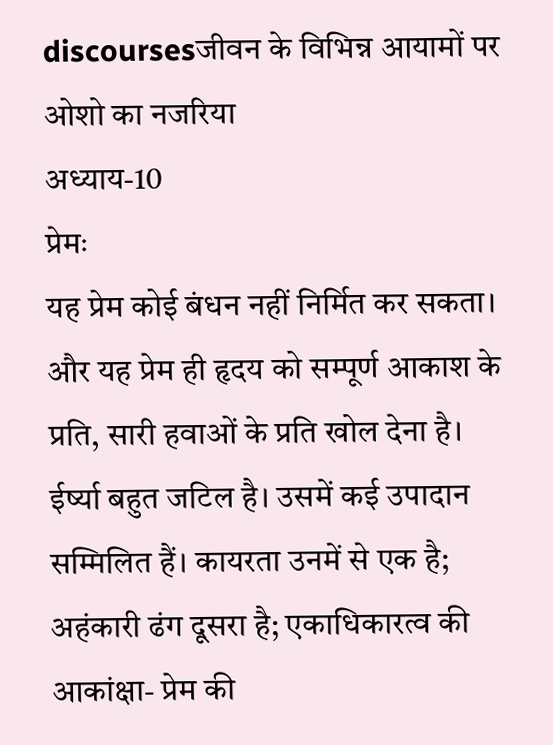discoursesजीवन के विभिन्न आयामों पर ओशो का नजरिया
अध्याय-10
प्रेमः
यह प्रेम कोई बंधन नहीं निर्मित कर सकता। और यह प्रेम ही हृदय को सम्पूर्ण आकाश के प्रति, सारी हवाओं के प्रति खोल देना है।
ईर्ष्या बहुत जटिल है। उसमें कई उपादान सम्मिलित हैं। कायरता उनमें से एक है; अहंकारी ढंग दूसरा है; एकाधिकारत्व की आकांक्षा- प्रेम की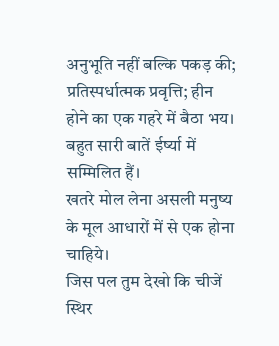अनुभूति नहीं बल्कि पकड़ की; प्रतिस्पर्धात्मक प्रवृत्ति; हीन होने का एक गहरे में बैठा भय।
बहुत सारी बातें ईर्ष्या में सम्मिलित हैं।
खतरे मोल लेना असली मनुष्य के मूल आधारों में से एक होना चाहिये।
जिस पल तुम देखो कि चीजें स्थिर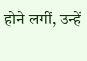होने लगीं, उन्हें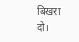बिखरा दो।